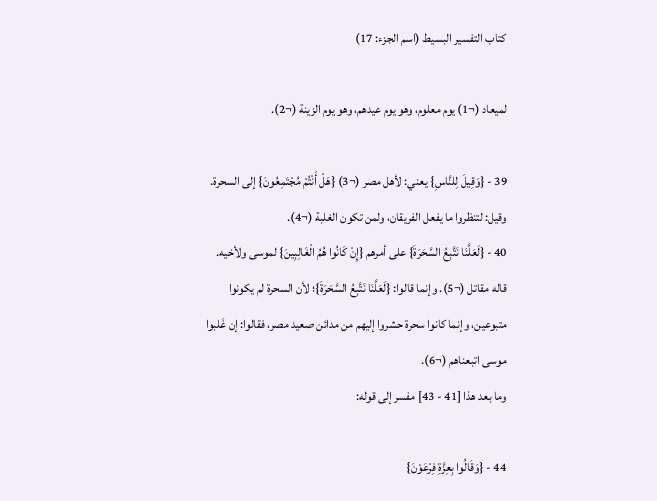كتاب التفسير البسيط (اسم الجزء: 17)

لميعاد (¬1) يوم معلوم، وهو يوم عيدهم، وهو يوم الزينة (¬2).

39 - {وَقِيلَ لِلنَّاسِ} يعني: لأهل مصر (¬3) {هَلْ أَنْتُمْ مُجْتَمِعُونَ} إلى السحرة. وقيل: لتنظروا ما يفعل الفريقان، ولمن تكون الغلبة (¬4).
40 - {لَعَلَّنَا نَتَّبِعُ السَّحَرَةَ} على أمرهم {إِنْ كَانُوا هُمُ الْغَالِبِينَ} لموسى ولأخيه. قاله مقاتل (¬5). وإنما قالوا: {لَعَلَّنَا نَتَّبِعُ السَّحَرَةَ}؛ لأن السحرة لم يكونوا متبوعين، وإنما كانوا سحرة حشروا إليهم من مدائن صعيد مصر، فقالوا: إن غَلبوا موسى اتبعناهم (¬6).
وما بعد هذا [41 - 43] مفسر إلى قوله:

44 - {وَقَالُوا بِعِزَّةِ فِرْعَوْنَ}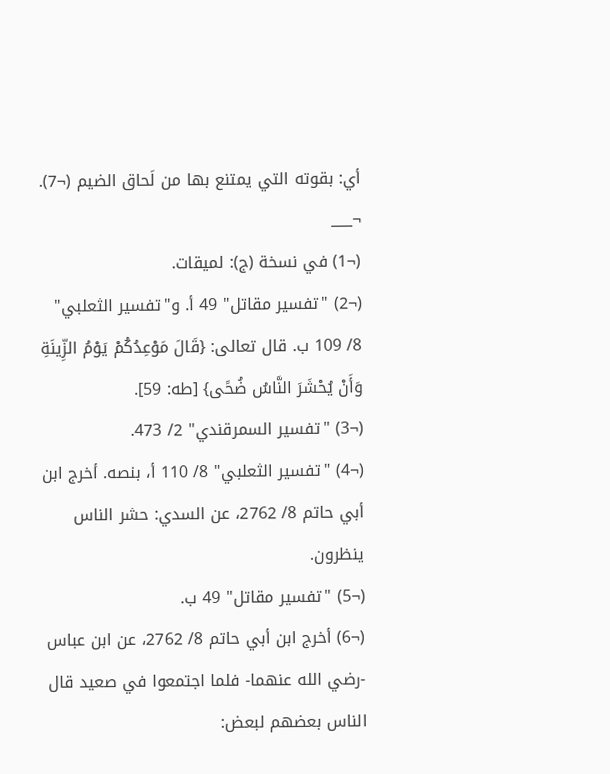أي: بقوته التي يمتنع بها من لَحاق الضيم (¬7).
¬___
(¬1) في نسخة (ج): لميقات.
(¬2) "تفسير مقاتل" 49 أ. و"تفسير الثعلبي" 8/ 109 ب. قال تعالى: {قَالَ مَوْعِدُكُمْ يَوْمُ الزِّينَةِ وَأَنْ يُحْشَرَ النَّاسُ ضُحًى} [طه: 59].
(¬3) "تفسير السمرقندي" 2/ 473.
(¬4) "تفسير الثعلبي" 8/ 110 أ، بنصه. أخرج ابن أبي حاتم 8/ 2762، عن السدي: حشر الناس ينظرون.
(¬5) "تفسير مقاتل" 49 ب.
(¬6) أخرج ابن أبي حاتم 8/ 2762، عن ابن عباس -رضي الله عنهما- فلما اجتمعوا في صعيد قال الناس بعضهم لبعض: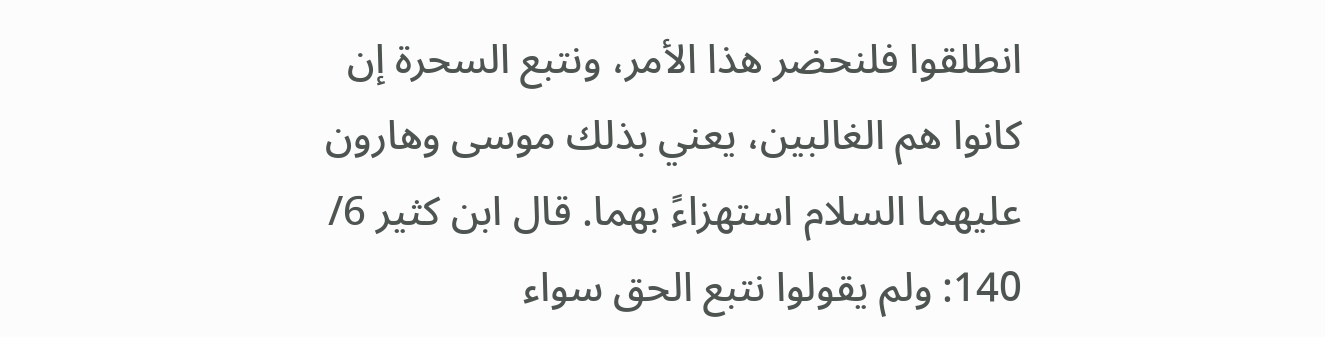انطلقوا فلنحضر هذا الأمر، ونتبع السحرة إن كانوا هم الغالبين، يعني بذلك موسى وهارون عليهما السلام استهزاءً بهما. قال ابن كثير 6/ 140: ولم يقولوا نتبع الحق سواء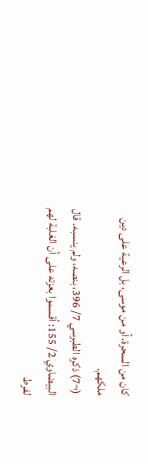كان من السحرة، أو من موسى، بل الرعية على دين ملكهم.
(¬7) ذكره الطبرسي 7/ 396، بنصه، ولم ينسبه. قال البيضاوي 2/ 155: أقسموا بعزته على أن الغلبة لهم لفرط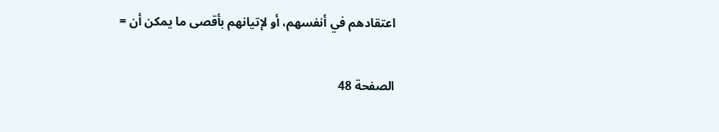اعتقادهم في أنفسهم، أو لإتيانهم بأقصى ما يمكن أن =

الصفحة 48